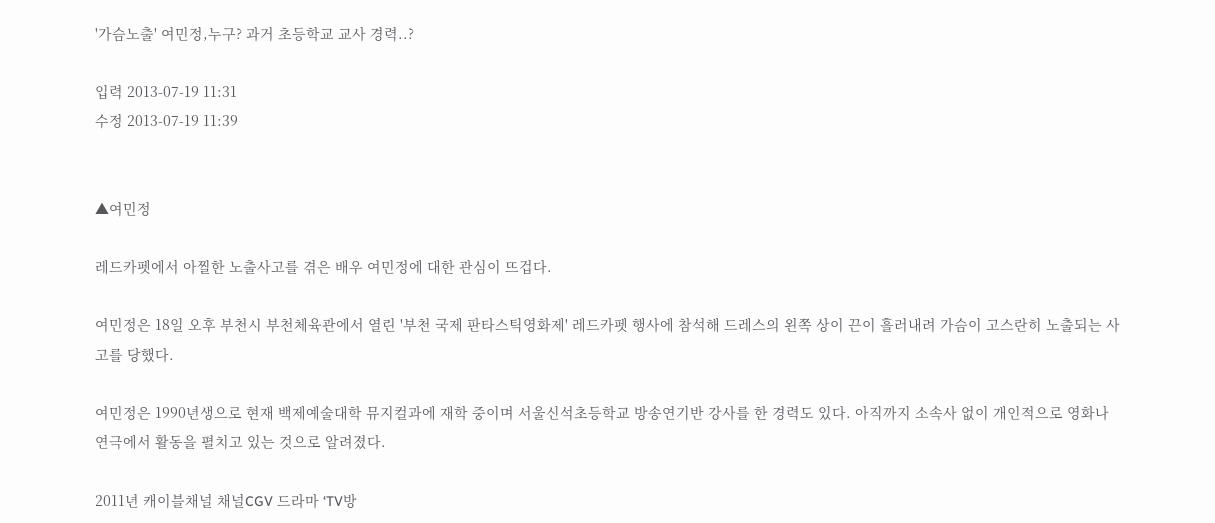'가슴노출' 여민정,누구? 과거 초등학교 교사 경력..?

입력 2013-07-19 11:31
수정 2013-07-19 11:39


▲여민정

레드카펫에서 아찔한 노출사고를 겪은 배우 여민정에 대한 관심이 뜨겁다.

여민정은 18일 오후 부천시 부천체육관에서 열린 '부천 국제 판타스틱영화제' 레드카펫 행사에 참석해 드레스의 왼쪽 상이 끈이 흘러내려 가슴이 고스란히 노출되는 사고를 당했다.

여민정은 1990년생으로 현재 백제예술대학 뮤지컬과에 재학 중이며 서울신석초등학교 방송연기반 강사를 한 경력도 있다. 아직까지 소속사 없이 개인적으로 영화나 연극에서 활동을 펼치고 있는 것으로 알려졌다.

2011년 캐이블채널 채널CGV 드라마 ‘TV방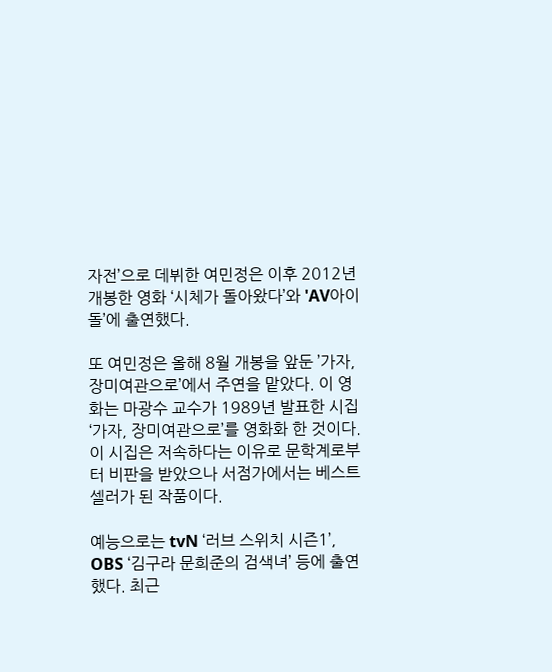자전’으로 데뷔한 여민정은 이후 2012년 개봉한 영화 ‘시체가 돌아왔다’와 'AV아이돌’에 출연했다.

또 여민정은 올해 8월 개봉을 앞둔 ’가자, 장미여관으로’에서 주연을 맡았다. 이 영화는 마광수 교수가 1989년 발표한 시집 ‘가자, 장미여관으로’를 영화화 한 것이다. 이 시집은 저속하다는 이유로 문학계로부터 비판을 받았으나 서점가에서는 베스트셀러가 된 작품이다.

예능으로는 tvN ‘러브 스위치 시즌1’, OBS ‘김구라 문희준의 검색녀’ 등에 출연했다. 최근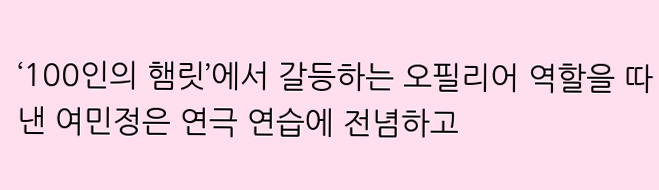‘100인의 햄릿’에서 갈등하는 오필리어 역할을 따낸 여민정은 연극 연습에 전념하고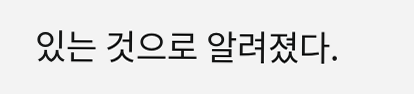있는 것으로 알려졌다.